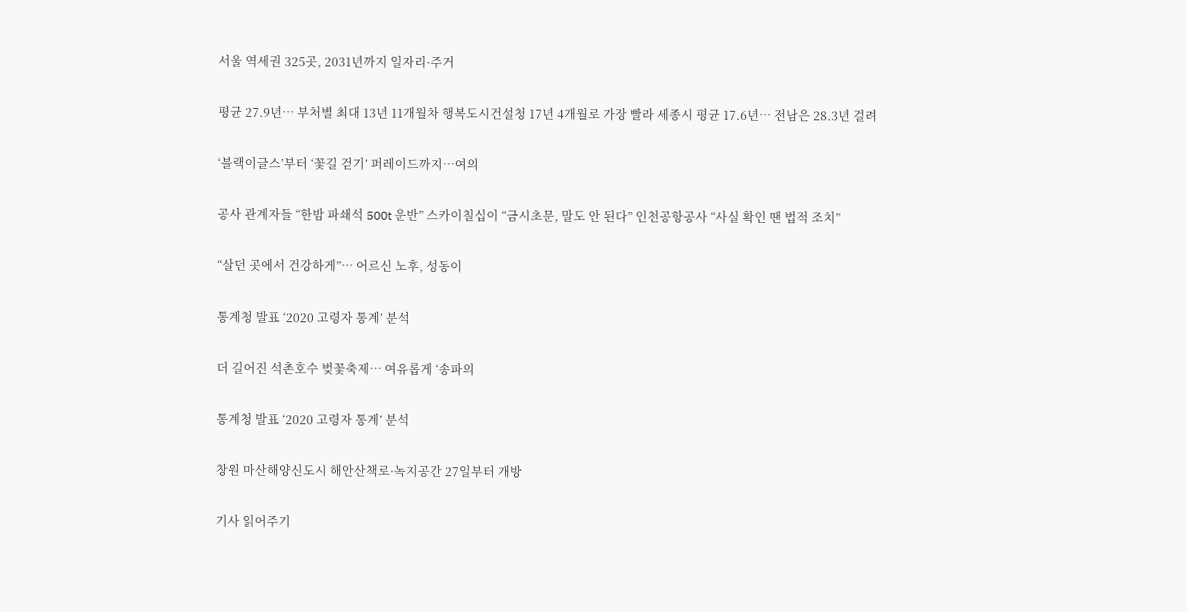서울 역세권 325곳, 2031년까지 일자리·주거

평균 27.9년… 부처별 최대 13년 11개월차 행복도시건설청 17년 4개월로 가장 빨라 세종시 평균 17.6년… 전남은 28.3년 걸려

‘블랙이글스’부터 ‘꽃길 걷기’ 퍼레이드까지…여의

공사 관계자들 “한밤 파쇄석 500t 운반” 스카이칠십이 “금시초문, 말도 안 된다” 인천공항공사 “사실 확인 땐 법적 조치”

“살던 곳에서 건강하게”… 어르신 노후, 성동이

통계청 발표 ‘2020 고령자 통계’ 분석

더 길어진 석촌호수 벚꽃축제… 여유롭게 ‘송파의

통계청 발표 ‘2020 고령자 통계’ 분석

창원 마산해양신도시 해안산책로·녹지공간 27일부터 개방

기사 읽어주기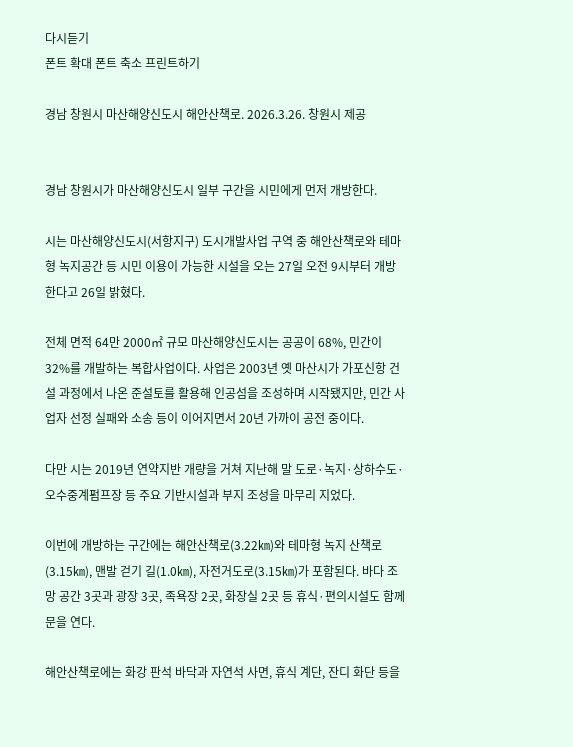다시듣기
폰트 확대 폰트 축소 프린트하기

경남 창원시 마산해양신도시 해안산책로. 2026.3.26. 창원시 제공


경남 창원시가 마산해양신도시 일부 구간을 시민에게 먼저 개방한다.

시는 마산해양신도시(서항지구) 도시개발사업 구역 중 해안산책로와 테마형 녹지공간 등 시민 이용이 가능한 시설을 오는 27일 오전 9시부터 개방한다고 26일 밝혔다.

전체 면적 64만 2000㎡ 규모 마산해양신도시는 공공이 68%, 민간이 32%를 개발하는 복합사업이다. 사업은 2003년 옛 마산시가 가포신항 건설 과정에서 나온 준설토를 활용해 인공섬을 조성하며 시작됐지만, 민간 사업자 선정 실패와 소송 등이 이어지면서 20년 가까이 공전 중이다.

다만 시는 2019년 연약지반 개량을 거쳐 지난해 말 도로·녹지·상하수도·오수중계펌프장 등 주요 기반시설과 부지 조성을 마무리 지었다.

이번에 개방하는 구간에는 해안산책로(3.22㎞)와 테마형 녹지 산책로(3.15㎞), 맨발 걷기 길(1.0㎞), 자전거도로(3.15㎞)가 포함된다. 바다 조망 공간 3곳과 광장 3곳, 족욕장 2곳, 화장실 2곳 등 휴식·편의시설도 함께 문을 연다.

해안산책로에는 화강 판석 바닥과 자연석 사면, 휴식 계단, 잔디 화단 등을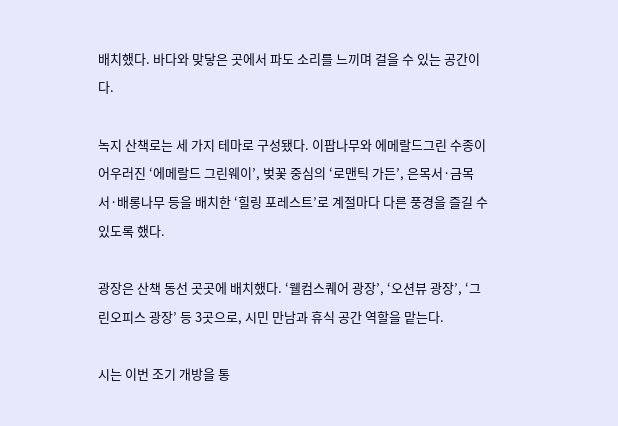배치했다. 바다와 맞닿은 곳에서 파도 소리를 느끼며 걸을 수 있는 공간이다.

녹지 산책로는 세 가지 테마로 구성됐다. 이팝나무와 에메랄드그린 수종이 어우러진 ‘에메랄드 그린웨이’, 벚꽃 중심의 ‘로맨틱 가든’, 은목서·금목서·배롱나무 등을 배치한 ‘힐링 포레스트’로 계절마다 다른 풍경을 즐길 수 있도록 했다.

광장은 산책 동선 곳곳에 배치했다. ‘웰컴스퀘어 광장’, ‘오션뷰 광장’, ‘그린오피스 광장’ 등 3곳으로, 시민 만남과 휴식 공간 역할을 맡는다.

시는 이번 조기 개방을 통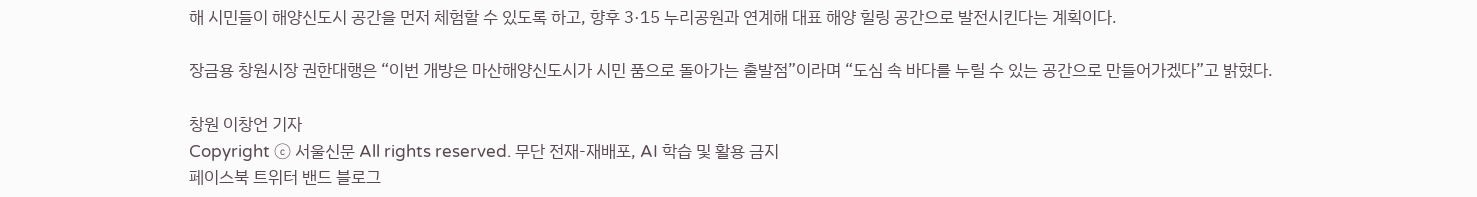해 시민들이 해양신도시 공간을 먼저 체험할 수 있도록 하고, 향후 3·15 누리공원과 연계해 대표 해양 힐링 공간으로 발전시킨다는 계획이다.

장금용 창원시장 권한대행은 “이번 개방은 마산해양신도시가 시민 품으로 돌아가는 출발점”이라며 “도심 속 바다를 누릴 수 있는 공간으로 만들어가겠다”고 밝혔다.

창원 이창언 기자
Copyright ⓒ 서울신문 All rights reserved. 무단 전재-재배포, AI 학습 및 활용 금지
페이스북 트위터 밴드 블로그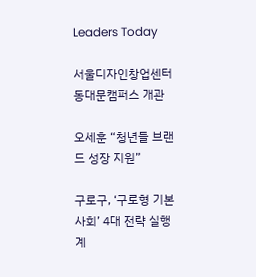Leaders Today

서울디자인창업센터 동대문캠퍼스 개관

오세훈 “청년들 브랜드 성장 지원”

구로구, ‘구로형 기본사회’ 4대 전략 실행계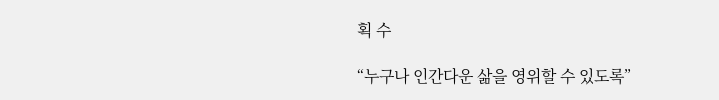획 수

“누구나 인간다운 삶을 영위할 수 있도록”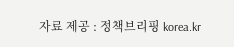자료 제공 : 정책브리핑 korea.kr